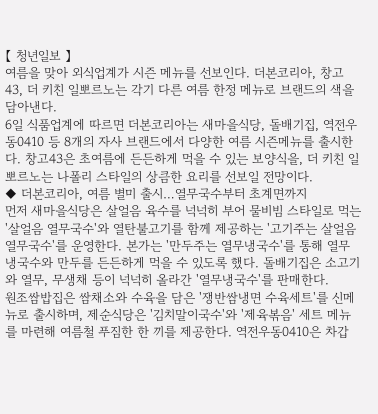【 청년일보 】
여름을 맞아 외식업계가 시즌 메뉴를 선보인다. 더본코리아, 창고43, 더 키친 일뽀르노는 각기 다른 여름 한정 메뉴로 브랜드의 색을 담아낸다.
6일 식품업계에 따르면 더본코리아는 새마을식당, 돌배기집, 역전우동0410 등 8개의 자사 브랜드에서 다양한 여름 시즌메뉴를 출시한다. 창고43은 초여름에 든든하게 먹을 수 있는 보양식을, 더 키친 일뽀르노는 나폴리 스타일의 상큼한 요리를 선보일 전망이다.
◆ 더본코리아, 여름 별미 출시…열무국수부터 초계면까지
먼저 새마을식당은 살얼음 육수를 넉넉히 부어 물비빔 스타일로 먹는 '살얼음 열무국수'와 열탄불고기를 함께 제공하는 '고기주는 살얼음 열무국수'를 운영한다. 본가는 '만두주는 열무냉국수'를 통해 열무냉국수와 만두를 든든하게 먹을 수 있도록 했다. 돌배기집은 소고기와 열무, 무생채 등이 넉넉히 올라간 '열무냉국수'를 판매한다.
원조쌈밥집은 쌈채소와 수육을 담은 '쟁반쌈냉면 수육세트'를 신메뉴로 출시하며, 제순식당은 '김치말이국수'와 '제육볶음' 세트 메뉴를 마련해 여름철 푸짐한 한 끼를 제공한다. 역전우동0410은 차갑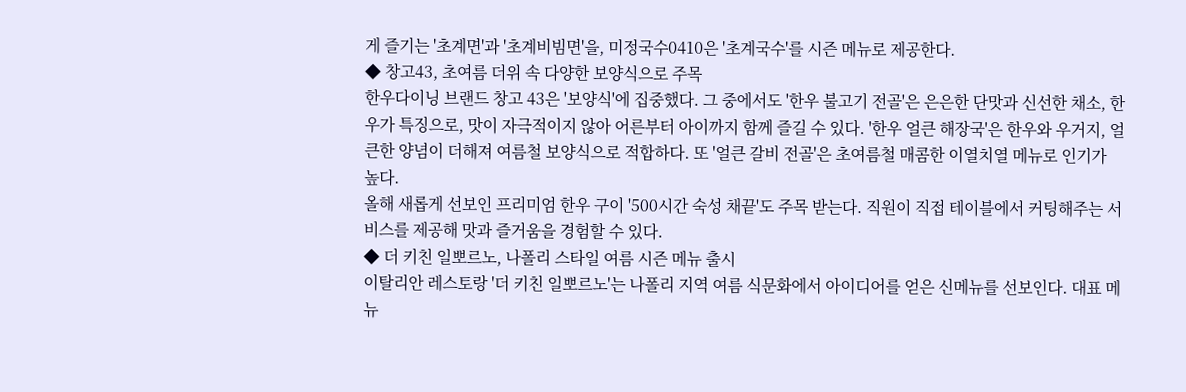게 즐기는 '초계면'과 '초계비빔면'을, 미정국수0410은 '초계국수'를 시즌 메뉴로 제공한다.
◆ 창고43, 초여름 더위 속 다양한 보양식으로 주목
한우다이닝 브랜드 창고 43은 '보양식'에 집중했다. 그 중에서도 '한우 불고기 전골'은 은은한 단맛과 신선한 채소, 한우가 특징으로, 맛이 자극적이지 않아 어른부터 아이까지 함께 즐길 수 있다. '한우 얼큰 해장국'은 한우와 우거지, 얼큰한 양념이 더해져 여름철 보양식으로 적합하다. 또 '얼큰 갈비 전골'은 초여름철 매콤한 이열치열 메뉴로 인기가 높다.
올해 새롭게 선보인 프리미엄 한우 구이 '500시간 숙성 채끝'도 주목 받는다. 직원이 직접 테이블에서 커팅해주는 서비스를 제공해 맛과 즐거움을 경험할 수 있다.
◆ 더 키친 일뽀르노, 나폴리 스타일 여름 시즌 메뉴 출시
이탈리안 레스토랑 '더 키친 일뽀르노'는 나폴리 지역 여름 식문화에서 아이디어를 얻은 신메뉴를 선보인다. 대표 메뉴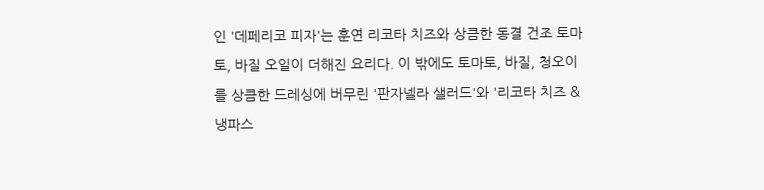인 '데페리코 피자'는 훈연 리코타 치즈와 상큼한 동결 건조 토마토, 바질 오일이 더해진 요리다. 이 밖에도 토마토, 바질, 청오이를 상큼한 드레싱에 버무린 '판자넬라 샐러드'와 '리코타 치즈 & 냉파스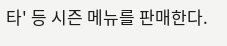타' 등 시즌 메뉴를 판매한다.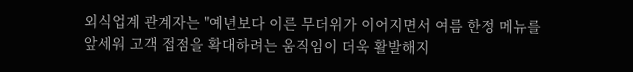외식업계 관계자는 "예년보다 이른 무더위가 이어지면서 여름 한정 메뉴를 앞세워 고객 접점을 확대하려는 움직임이 더욱 활발해지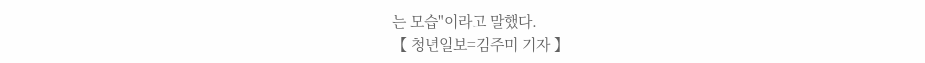는 모습"이라고 말했다.
【 청년일보=김주미 기자 】